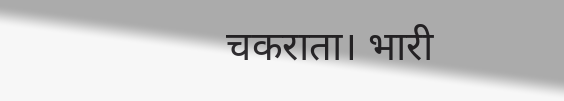चकराता। भारी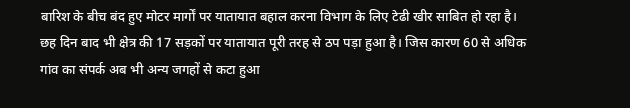बारिश के बीच बंद हुए मोटर मार्गों पर यातायात बहाल करना विभाग के लिए टेढी खीर साबित हो रहा है। छह दिन बाद भी क्षेत्र की 17 सड़कों पर यातायात पूरी तरह से ठप पड़ा हुआ है। जिस कारण 60 से अधिक गांव का संपर्क अब भी अन्य जगहों से कटा हुआ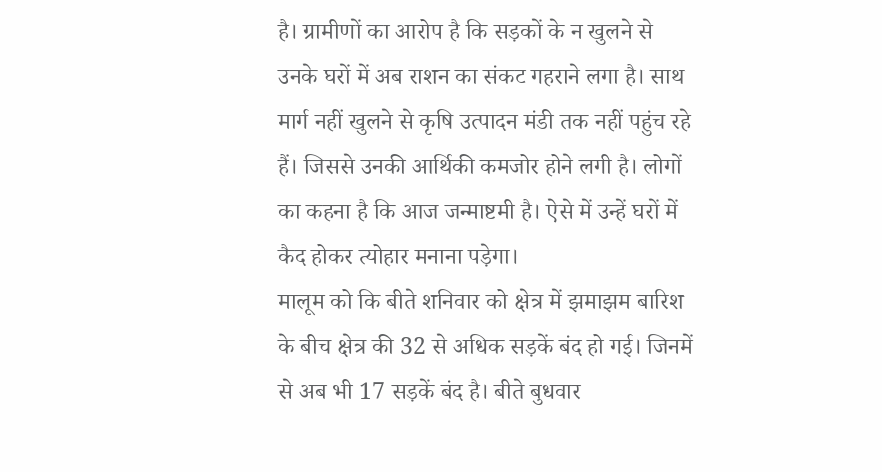है। ग्रामीणों का आरोप है कि सड़कों के न खुलने से उनके घरों में अब राशन का संकट गहराने लगा है। साथ मार्ग नहीं खुलने से कृषि उत्पादन मंडी तक नहीं पहुंच रहे हैं। जिससे उनकी आर्थिकी कमजोर होने लगी है। लोगों का कहना है कि आज जन्माष्टमी है। ऐसे में उन्हें घरों में कैद होकर त्योहार मनाना पड़ेगा।
मालूम को कि बीते शनिवार को क्षेत्र में झमाझम बारिश के बीच क्षेत्र की 32 से अधिक सड़कें बंद हो गई। जिनमें से अब भी 17 सड़कें बंद है। बीते बुधवार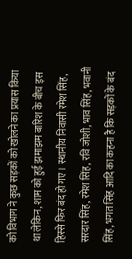को विभाग ने कुछ सड़कों को खोलने का प्रयास किया था लेकिन, शाम को हुई झमाझम बारिश के बीच इस हिस्से फिर बंद हो गए। स्थानीय निवासी रमेश सिंह, सरदार सिंह, रमेश सिंह, रवि जोशी, भाव सिंह, भवानी सिंह, भगत सिंह आदि का कहना है कि सड़कों के बंद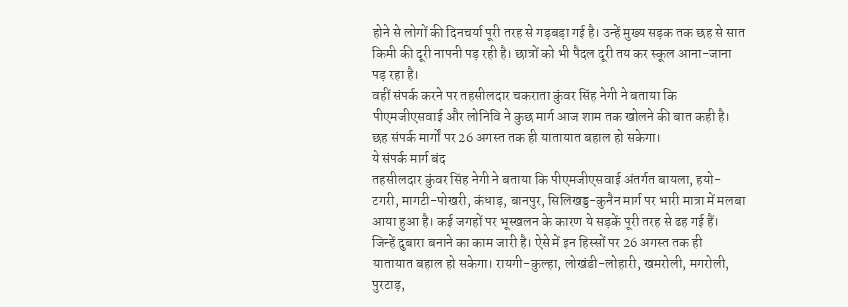होने से लोगों की दिनचर्या पूरी तरह से गड़बड़ा गई है। उन्हें मुख्य सड़क तक छह से सात किमी की दूरी नापनी पड़ रही है। छात्रों को भी पैदल दूरी तय कर स्कूल आना-जाना पड़ रहा है।
वहीं संपर्क करने पर तहसीलदार चकराता कुंवर सिंह नेगी ने बताया कि पीएमजीएसवाई और लोनिवि ने कुछ मार्ग आज शाम तक खोलने की बात कही है। छह संपर्क मार्गों पर 26 अगस्त तक ही यातायात बहाल हो सकेगा।
ये संपर्क मार्ग बंद
तहसीलदार कुंवर सिंह नेगी ने बताया कि पीएमजीएसवाई अंतर्गत बायला, हयो-टगरी, मागटी-पोखरी, कंधाड़, बानपुर, सिलिखड्ड-कुनैन मार्ग पर भारी मात्रा में मलबा आया हुआ है। कई जगहों पर भूस्खलन के कारण ये सड़कें पूरी तरह से ढह गई हैं। जिन्हें दुबारा बनाने का काम जारी है। ऐसे में इन हिस्सों पर 26 अगस्त तक ही यातायात बहाल हो सकेगा। रायगी-कुल्हा, लोखंडी-लोहारी, खमरोली, मगरोली, पुरटाड़,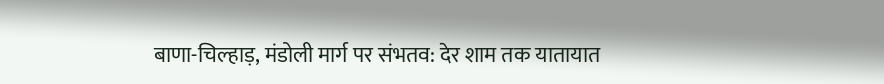बाणा-चिल्हाड़, मंडोली मार्ग पर संभतव: देर शाम तक यातायात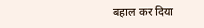बहाल कर दिया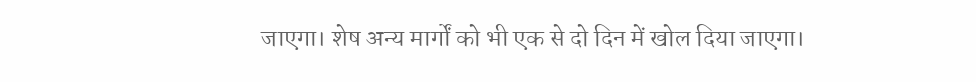जाएगा। शेष अन्य मार्गों को भी एक से दो दिन में खोल दिया जाएगा।